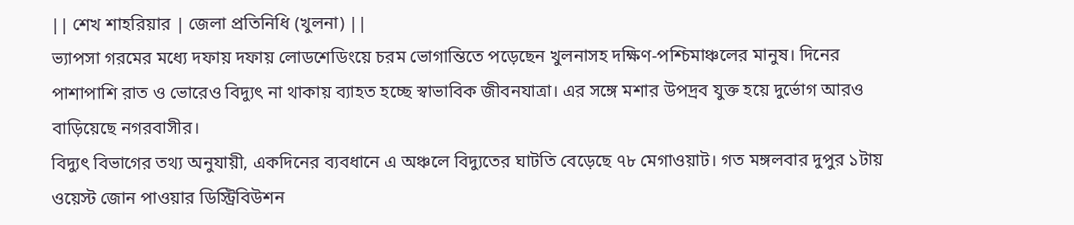|| শেখ শাহরিয়ার | জেলা প্রতিনিধি (খুলনা) ||
ভ্যাপসা গরমের মধ্যে দফায় দফায় লোডশেডিংয়ে চরম ভোগান্তিতে পড়েছেন খুলনাসহ দক্ষিণ-পশ্চিমাঞ্চলের মানুষ। দিনের পাশাপাশি রাত ও ভোরেও বিদ্যুৎ না থাকায় ব্যাহত হচ্ছে স্বাভাবিক জীবনযাত্রা। এর সঙ্গে মশার উপদ্রব যুক্ত হয়ে দুর্ভোগ আরও বাড়িয়েছে নগরবাসীর।
বিদ্যুৎ বিভাগের তথ্য অনুযায়ী, একদিনের ব্যবধানে এ অঞ্চলে বিদ্যুতের ঘাটতি বেড়েছে ৭৮ মেগাওয়াট। গত মঙ্গলবার দুপুর ১টায় ওয়েস্ট জোন পাওয়ার ডিস্ট্রিবিউশন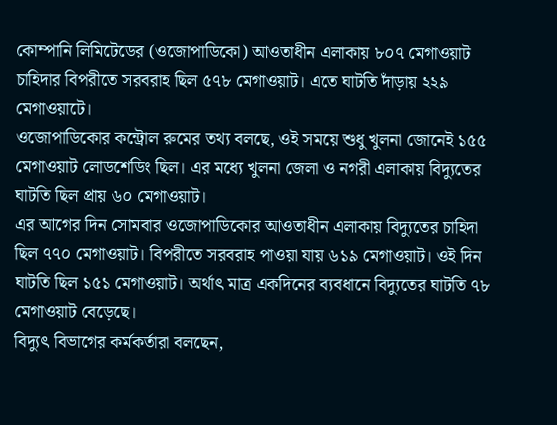কোম্পানি লিমিটেডের (ওজোপাডিকো) আওতাধীন এলাকায় ৮০৭ মেগাওয়াট চাহিদার বিপরীতে সরবরাহ ছিল ৫৭৮ মেগাওয়াট। এতে ঘাটতি দাঁড়ায় ২২৯ মেগাওয়াটে।
ওজোপাডিকোর কন্ট্রোল রুমের তথ্য বলছে, ওই সময়ে শুধু খুলনা জোনেই ১৫৫ মেগাওয়াট লোডশেডিং ছিল। এর মধ্যে খুলনা জেলা ও নগরী এলাকায় বিদ্যুতের ঘাটতি ছিল প্রায় ৬০ মেগাওয়াট।
এর আগের দিন সোমবার ওজোপাডিকোর আওতাধীন এলাকায় বিদ্যুতের চাহিদা ছিল ৭৭০ মেগাওয়াট। বিপরীতে সরবরাহ পাওয়া যায় ৬১৯ মেগাওয়াট। ওই দিন ঘাটতি ছিল ১৫১ মেগাওয়াট। অর্থাৎ মাত্র একদিনের ব্যবধানে বিদ্যুতের ঘাটতি ৭৮ মেগাওয়াট বেড়েছে।
বিদ্যুৎ বিভাগের কর্মকর্তারা বলছেন,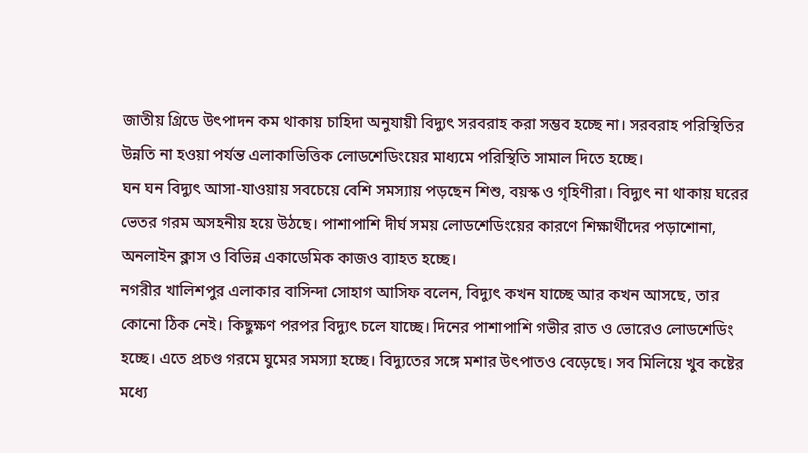জাতীয় গ্রিডে উৎপাদন কম থাকায় চাহিদা অনুযায়ী বিদ্যুৎ সরবরাহ করা সম্ভব হচ্ছে না। সরবরাহ পরিস্থিতির উন্নতি না হওয়া পর্যন্ত এলাকাভিত্তিক লোডশেডিংয়ের মাধ্যমে পরিস্থিতি সামাল দিতে হচ্ছে।
ঘন ঘন বিদ্যুৎ আসা-যাওয়ায় সবচেয়ে বেশি সমস্যায় পড়ছেন শিশু, বয়স্ক ও গৃহিণীরা। বিদ্যুৎ না থাকায় ঘরের ভেতর গরম অসহনীয় হয়ে উঠছে। পাশাপাশি দীর্ঘ সময় লোডশেডিংয়ের কারণে শিক্ষার্থীদের পড়াশোনা, অনলাইন ক্লাস ও বিভিন্ন একাডেমিক কাজও ব্যাহত হচ্ছে।
নগরীর খালিশপুর এলাকার বাসিন্দা সোহাগ আসিফ বলেন, বিদ্যুৎ কখন যাচ্ছে আর কখন আসছে, তার কোনো ঠিক নেই। কিছুক্ষণ পরপর বিদ্যুৎ চলে যাচ্ছে। দিনের পাশাপাশি গভীর রাত ও ভোরেও লোডশেডিং হচ্ছে। এতে প্রচণ্ড গরমে ঘুমের সমস্যা হচ্ছে। বিদ্যুতের সঙ্গে মশার উৎপাতও বেড়েছে। সব মিলিয়ে খুব কষ্টের মধ্যে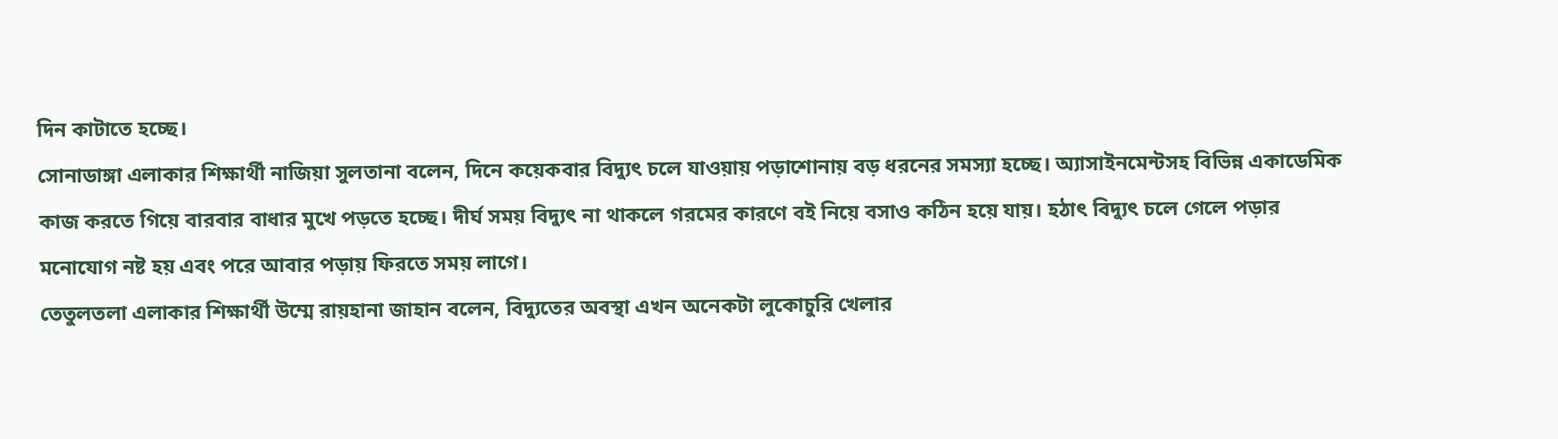দিন কাটাতে হচ্ছে।
সোনাডাঙ্গা এলাকার শিক্ষার্থী নাজিয়া সুলতানা বলেন, দিনে কয়েকবার বিদ্যুৎ চলে যাওয়ায় পড়াশোনায় বড় ধরনের সমস্যা হচ্ছে। অ্যাসাইনমেন্টসহ বিভিন্ন একাডেমিক কাজ করতে গিয়ে বারবার বাধার মুখে পড়তে হচ্ছে। দীর্ঘ সময় বিদ্যুৎ না থাকলে গরমের কারণে বই নিয়ে বসাও কঠিন হয়ে যায়। হঠাৎ বিদ্যুৎ চলে গেলে পড়ার মনোযোগ নষ্ট হয় এবং পরে আবার পড়ায় ফিরতে সময় লাগে।
তেতুলতলা এলাকার শিক্ষার্থী উম্মে রায়হানা জাহান বলেন, বিদ্যুতের অবস্থা এখন অনেকটা লুকোচুরি খেলার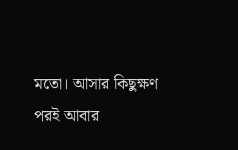মতো। আসার কিছুক্ষণ পরই আবার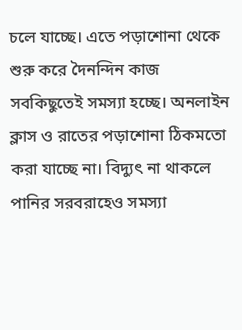চলে যাচ্ছে। এতে পড়াশোনা থেকে শুরু করে দৈনন্দিন কাজ সবকিছুতেই সমস্যা হচ্ছে। অনলাইন ক্লাস ও রাতের পড়াশোনা ঠিকমতো করা যাচ্ছে না। বিদ্যুৎ না থাকলে পানির সরবরাহেও সমস্যা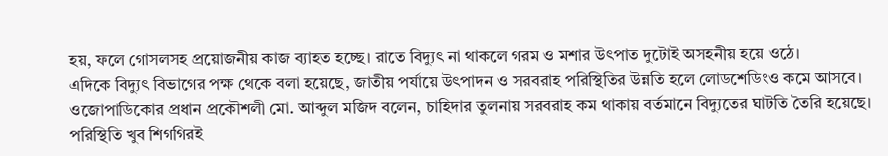হয়, ফলে গোসলসহ প্রয়োজনীয় কাজ ব্যাহত হচ্ছে। রাতে বিদ্যুৎ না থাকলে গরম ও মশার উৎপাত দুটোই অসহনীয় হয়ে ওঠে।
এদিকে বিদ্যুৎ বিভাগের পক্ষ থেকে বলা হয়েছে, জাতীয় পর্যায়ে উৎপাদন ও সরবরাহ পরিস্থিতির উন্নতি হলে লোডশেডিংও কমে আসবে।
ওজোপাডিকোর প্রধান প্রকৌশলী মো. আব্দুল মজিদ বলেন, চাহিদার তুলনায় সরবরাহ কম থাকায় বর্তমানে বিদ্যুতের ঘাটতি তৈরি হয়েছে। পরিস্থিতি খুব শিগগিরই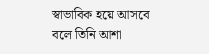স্বাভাবিক হয়ে আসবে বলে তিনি আশা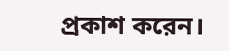প্রকাশ করেন।